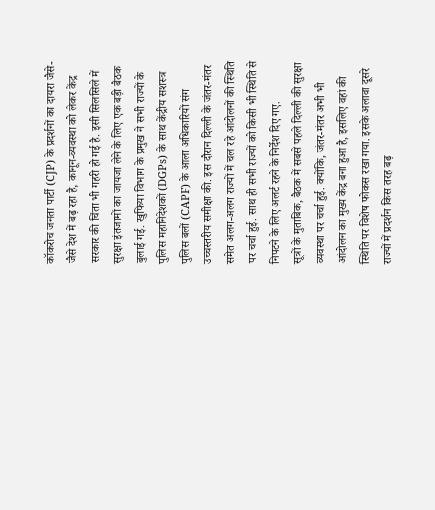कॉकरोच जनता पार्टी (CJP) के प्रदर्शनों का दायरा जैसे-जैसे देश में बढ़ रहा है, कानून-व्यवस्था को लेकर केंद्र सरकार की चिंता भी गहरी हो गई है. इसी सिलसिले में सुरक्षा इंतजामों का जायजा लेने के लिए एक बड़ी बैठक बुलाई गई. खुफिया विभाग के प्रमुख ने सभी राज्यों के पुलिस महानिदेशकों (DGPs) के साथ केंद्रीय सशस्त्र पुलिस बलों (CAPF) के आला अधिकारियों संग उच्चस्तरीय समीक्षा की. इस दौरान दिल्ली के जंतर-मंतर समेत अलग-अलग राज्यों में चल रहे आंदोलनों की स्थिति पर चर्चा हुई. साथ ही सभी राज्यों को किसी भी स्थिति से निपटने के लिए अलर्ट रहने के निर्देश दिए गए.
सूत्रों के मुताबिक, बैठक में सबसे पहले दिल्ली की सुरक्षा व्यवस्था पर चर्चा हुई. क्योंकि, जंतर-मंतर अभी भी आंदोलन का मुख्य केंद्र बना हुआ है, इसलिए वहां की स्थिति पर विशेष फोकस रखा गया. इसके अलावा दूसरे राज्यों में प्रदर्शन किस तरह बढ़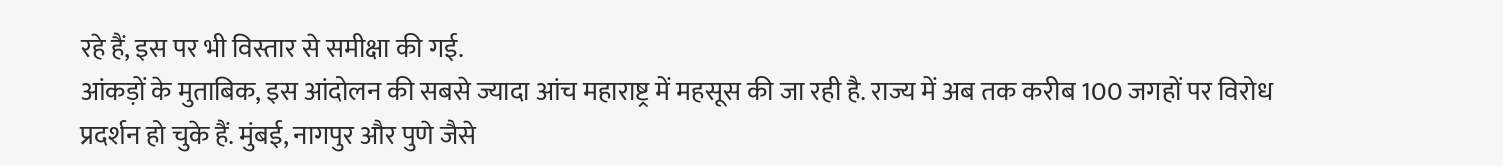रहे हैं, इस पर भी विस्तार से समीक्षा की गई.
आंकड़ों के मुताबिक, इस आंदोलन की सबसे ज्यादा आंच महाराष्ट्र में महसूस की जा रही है. राज्य में अब तक करीब 100 जगहों पर विरोध प्रदर्शन हो चुके हैं. मुंबई, नागपुर और पुणे जैसे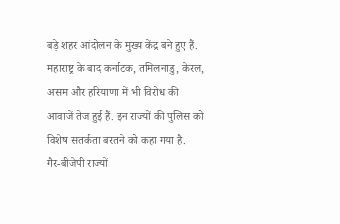बड़े शहर आंदोलन के मुख्य केंद्र बने हुए हैं. महाराष्ट्र के बाद कर्नाटक, तमिलनाडु, केरल, असम और हरियाणा में भी विरोध की आवाजें तेज हुई हैं. इन राज्यों की पुलिस को विशेष सतर्कता बरतने को कहा गया है.
गैर-बीजेपी राज्यों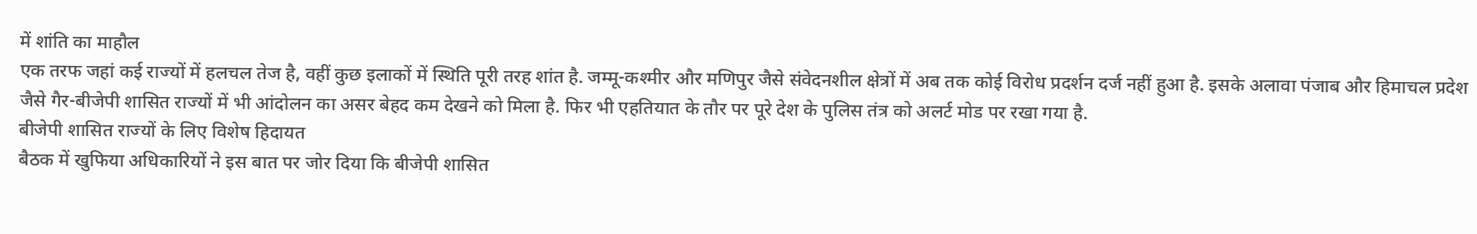में शांति का माहौल
एक तरफ जहां कई राज्यों में हलचल तेज है, वहीं कुछ इलाकों में स्थिति पूरी तरह शांत है. जम्मू-कश्मीर और मणिपुर जैसे संवेदनशील क्षेत्रों में अब तक कोई विरोध प्रदर्शन दर्ज नहीं हुआ है. इसके अलावा पंजाब और हिमाचल प्रदेश जैसे गैर-बीजेपी शासित राज्यों में भी आंदोलन का असर बेहद कम देखने को मिला है. फिर भी एहतियात के तौर पर पूरे देश के पुलिस तंत्र को अलर्ट मोड पर रखा गया है.
बीजेपी शासित राज्यों के लिए विशेष हिदायत
बैठक में खुफिया अधिकारियों ने इस बात पर जोर दिया कि बीजेपी शासित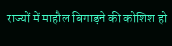राज्यों में माहौल बिगाड़ने की कोशिश हो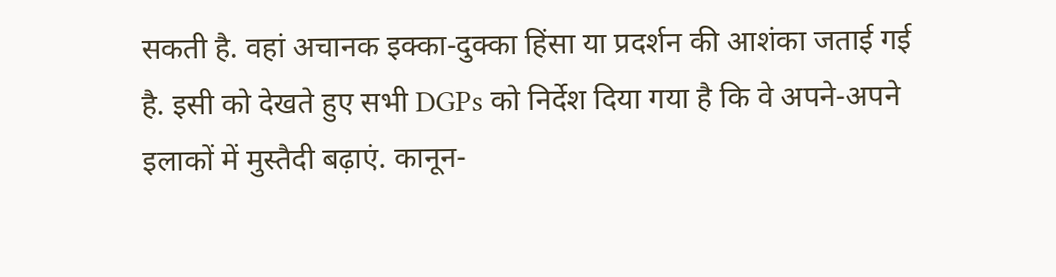सकती है. वहां अचानक इक्का-दुक्का हिंसा या प्रदर्शन की आशंका जताई गई है. इसी को देखते हुए सभी DGPs को निर्देश दिया गया है कि वे अपने-अपने इलाकों में मुस्तैदी बढ़ाएं. कानून-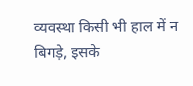व्यवस्था किसी भी हाल में न बिगड़े, इसके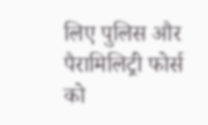लिए पुलिस और पैरामिलिट्री फोर्स को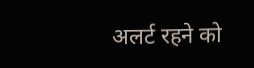अलर्ट रहने को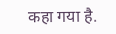कहा गया है.